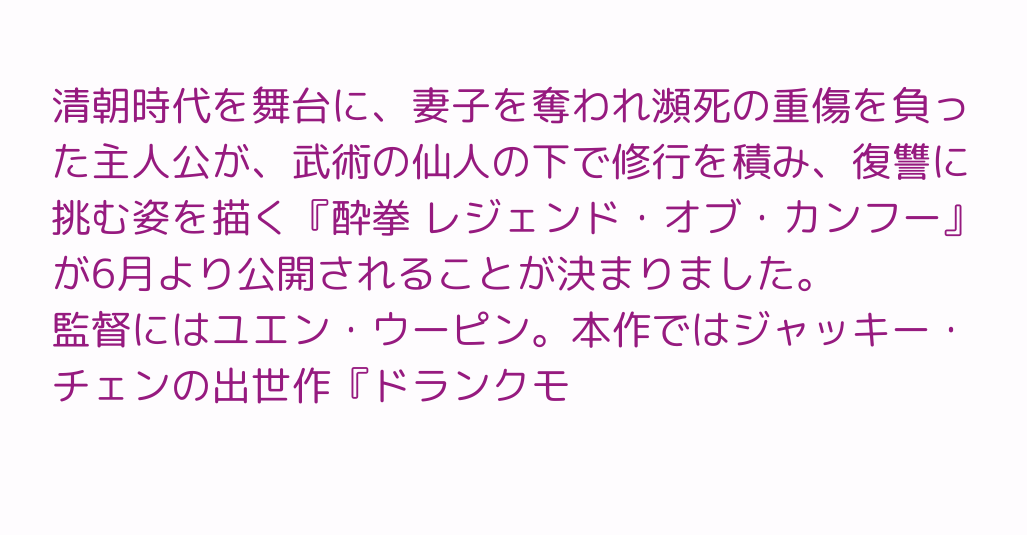清朝時代を舞台に、妻子を奪われ瀕死の重傷を負った主人公が、武術の仙人の下で修行を積み、復讐に挑む姿を描く『酔拳 レジェンド・オブ・カンフー』が6月より公開されることが決まりました。
監督にはユエン・ウーピン。本作ではジャッキー・チェンの出世作『ドランクモ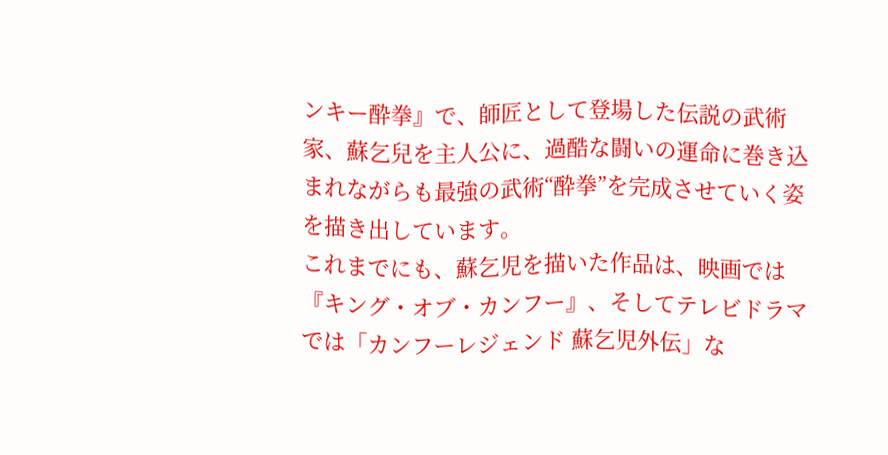ンキー酔拳』で、師匠として登場した伝説の武術家、蘇乞兒を主人公に、過酷な闘いの運命に巻き込まれながらも最強の武術“酔拳”を完成させていく姿を描き出しています。
これまでにも、蘇乞児を描いた作品は、映画では『キング・オブ・カンフー』、そしてテレビドラマでは「カンフーレジェンド 蘇乞児外伝」な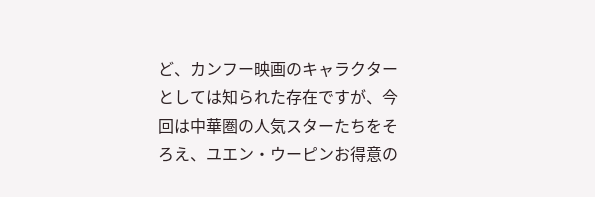ど、カンフー映画のキャラクターとしては知られた存在ですが、今回は中華圏の人気スターたちをそろえ、ユエン・ウーピンお得意の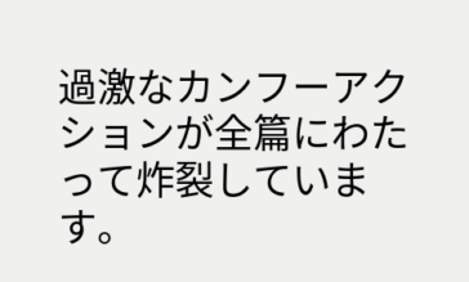過激なカンフーアクションが全篇にわたって炸裂しています。